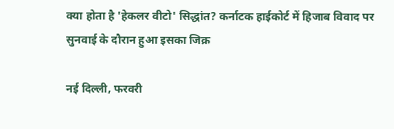क्या होता है 'हेकलर वीटो' सिद्धांत? कर्नाटक हाईकोर्ट में हिजाब विवाद पर सुनवाई के दौरान हुआ इसका जिक्र

नई दिल्ली, फरवरी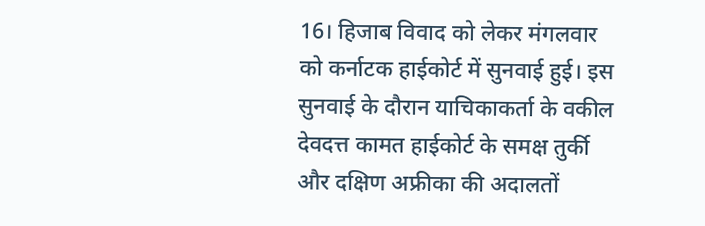16। हिजाब विवाद को लेकर मंगलवार को कर्नाटक हाईकोर्ट में सुनवाई हुई। इस सुनवाई के दौरान याचिकाकर्ता के वकील देवदत्त कामत हाईकोर्ट के समक्ष तुर्की और दक्षिण अफ्रीका की अदालतों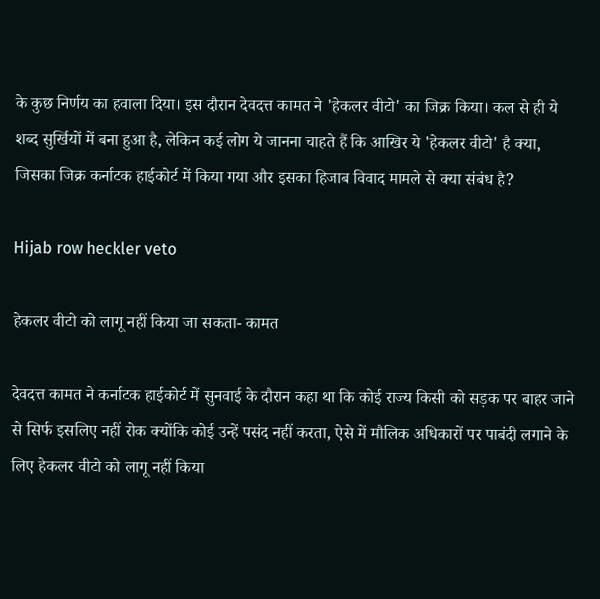के कुछ निर्णय का हवाला दिया। इस दौरान देवदत्त कामत ने 'हेकलर वीटो' का जिक्र किया। कल से ही ये शब्द सुर्खियों में बना हुआ है, लेकिन कई लोग ये जानना चाहते हैं कि आखिर ये 'हेकलर वीटो' है क्या, जिसका जिक्र कर्नाटक हाईकोर्ट में किया गया और इसका हिजाब विवाद मामले से क्या संबंध है?

Hijab row heckler veto

हेकलर वीटो को लागू नहीं किया जा सकता- कामत

देवदत्त कामत ने कर्नाटक हाईकोर्ट में सुनवाई के दौरान कहा था कि कोई राज्य किसी को सड़क पर बाहर जाने से सिर्फ इसलिए नहीं रोक क्योंकि कोई उन्हें पसंद नहीं करता, ऐसे में मौलिक अधिकारों पर पाबंदी लगाने के लिए हेकलर वीटो को लागू नहीं किया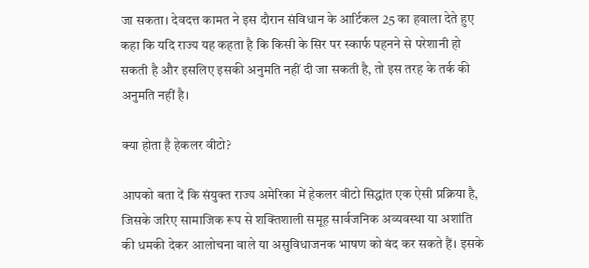जा सकता। देवदत्त कामत ने इस दौरान संविधान के आर्टिकल 25 का हवाला देते हुए कहा कि यदि राज्य यह कहता है कि किसी के सिर पर स्कार्फ पहनने से परेशानी हो सकती है और इसलिए इसकी अनुमति नहीं दी जा सकती है, तो इस तरह के तर्क की अनुमति नहीं है।

क्या होता है हेकलर वीटो?

आपको बता दें कि संयुक्त राज्य अमेरिका में हेकलर वीटो सिद्धांत एक ऐसी प्रक्रिया है, जिसके जरिए सामाजिक रूप से शक्तिशाली समूह सार्वजनिक अव्यवस्था या अशांति की धमकी देकर आलोचना वाले या असुविधाजनक भाषण को बंद कर सकते हैं। इसके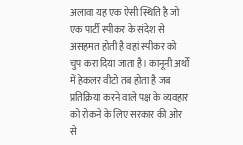अलावा यह एक ऐसी स्थिति है जो एक पार्टी स्पीकर के संदेश से असहमत होती है वहां स्पीकर को चुप करा दिया जाता है। कानूनी अर्थों में हेकलर वीटो तब होता है जब प्रतिक्रिया करने वाले पक्ष के व्यवहार को रोकने के लिए सरकार की ओर से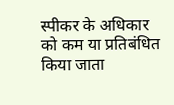स्पीकर के अधिकार को कम या प्रतिबंधित किया जाता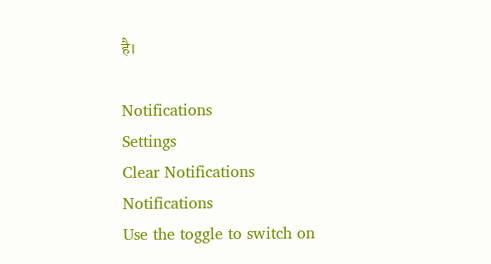है।

Notifications
Settings
Clear Notifications
Notifications
Use the toggle to switch on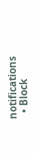notifications
  • Block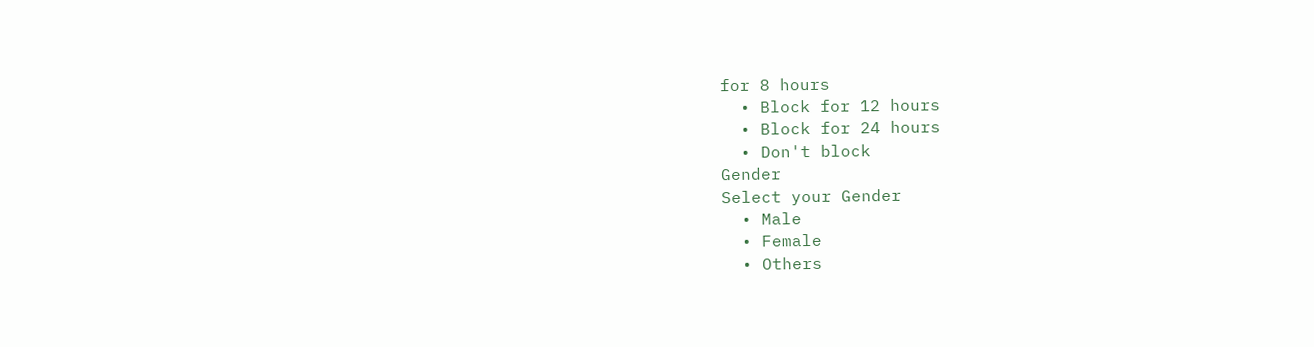for 8 hours
  • Block for 12 hours
  • Block for 24 hours
  • Don't block
Gender
Select your Gender
  • Male
  • Female
  • Others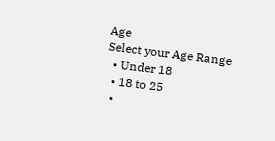Age
Select your Age Range
  • Under 18
  • 18 to 25
  •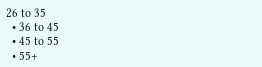26 to 35
  • 36 to 45
  • 45 to 55
  • 55+